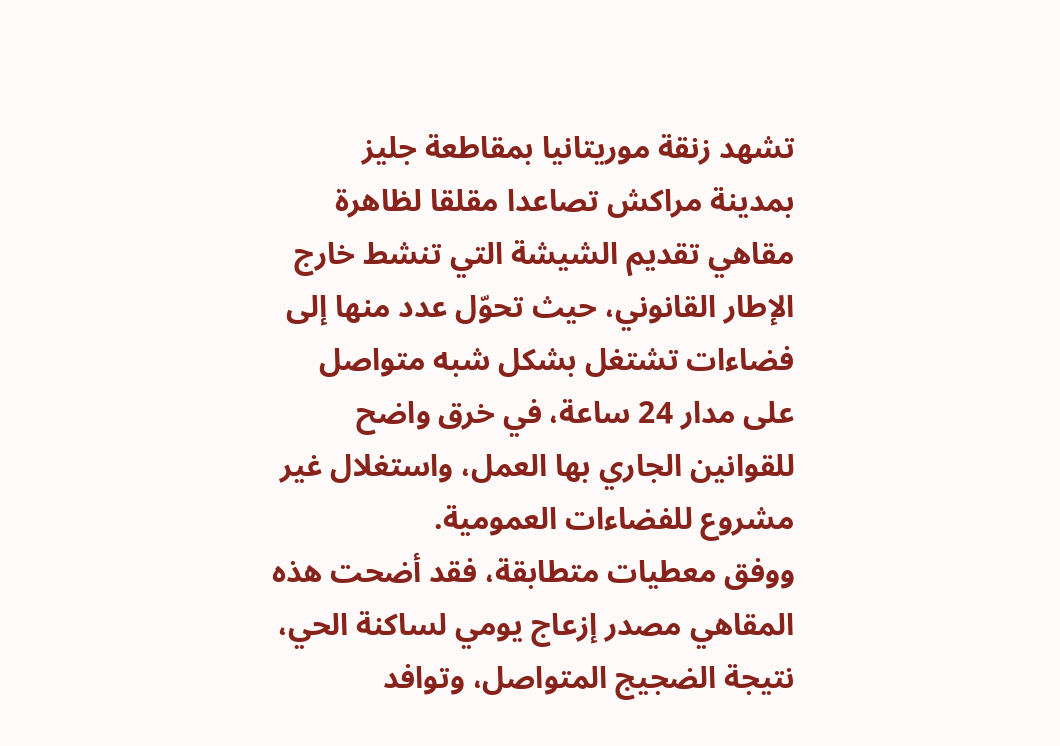تشهد زنقة موريتانيا بمقاطعة جليز بمدينة مراكش تصاعدا مقلقا لظاهرة مقاهي تقديم الشيشة التي تنشط خارج الإطار القانوني، حيث تحوّل عدد منها إلى فضاءات تشتغل بشكل شبه متواصل على مدار 24 ساعة، في خرق واضح للقوانين الجاري بها العمل، واستغلال غير مشروع للفضاءات العمومية.
ووفق معطيات متطابقة، فقد أضحت هذه المقاهي مصدر إزعاج يومي لساكنة الحي، نتيجة الضجيج المتواصل، وتوافد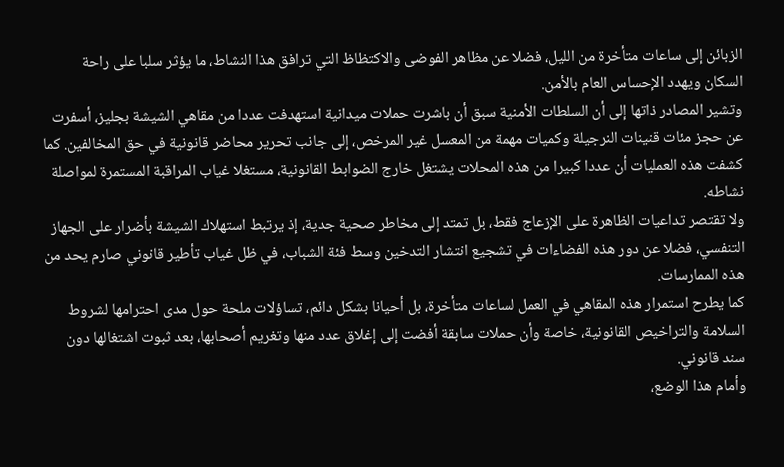الزبائن إلى ساعات متأخرة من الليل، فضلا عن مظاهر الفوضى والاكتظاظ التي ترافق هذا النشاط، ما يؤثر سلبا على راحة السكان ويهدد الإحساس العام بالأمن.
وتشير المصادر ذاتها إلى أن السلطات الأمنية سبق أن باشرت حملات ميدانية استهدفت عددا من مقاهي الشيشة بجليز، أسفرت عن حجز مئات قنينات النرجيلة وكميات مهمة من المعسل غير المرخص، إلى جانب تحرير محاضر قانونية في حق المخالفين. كما كشفت هذه العمليات أن عددا كبيرا من هذه المحلات يشتغل خارج الضوابط القانونية، مستغلا غياب المراقبة المستمرة لمواصلة نشاطه.
ولا تقتصر تداعيات الظاهرة على الإزعاج فقط، بل تمتد إلى مخاطر صحية جدية، إذ يرتبط استهلاك الشيشة بأضرار على الجهاز التنفسي، فضلا عن دور هذه الفضاءات في تشجيع انتشار التدخين وسط فئة الشباب، في ظل غياب تأطير قانوني صارم يحد من هذه الممارسات.
كما يطرح استمرار هذه المقاهي في العمل لساعات متأخرة، بل أحيانا بشكل دائم، تساؤلات ملحة حول مدى احترامها لشروط السلامة والتراخيص القانونية، خاصة وأن حملات سابقة أفضت إلى إغلاق عدد منها وتغريم أصحابها، بعد ثبوت اشتغالها دون سند قانوني.
وأمام هذا الوضع،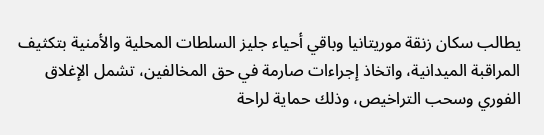يطالب سكان زنقة موريتانيا وباقي أحياء جليز السلطات المحلية والأمنية بتكثيف المراقبة الميدانية، واتخاذ إجراءات صارمة في حق المخالفين، تشمل الإغلاق الفوري وسحب التراخيص، وذلك حماية لراحة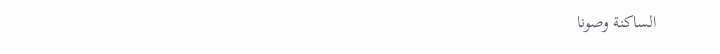الساكنة وصونا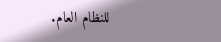للنظام العام.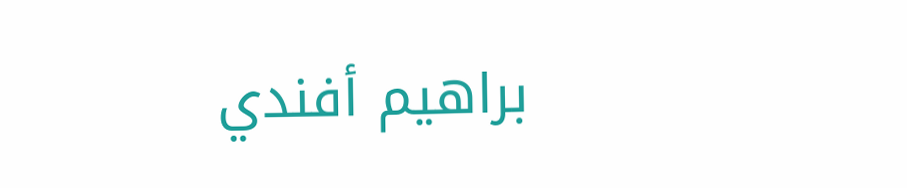براهيم أفندي